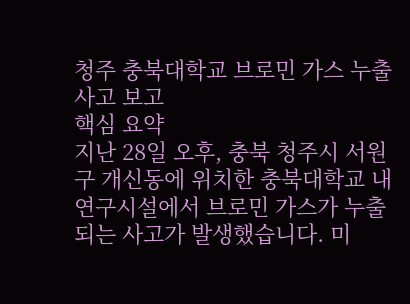청주 충북대학교 브로민 가스 누출 사고 보고
핵심 요약
지난 28일 오후, 충북 청주시 서원구 개신동에 위치한 충북대학교 내 연구시설에서 브로민 가스가 누출되는 사고가 발생했습니다. 미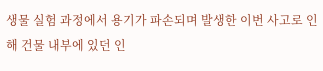생물 실험 과정에서 용기가 파손되며 발생한 이번 사고로 인해 건물 내부에 있던 인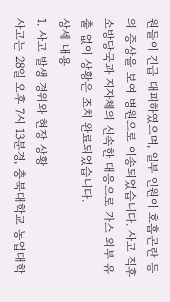원들이 긴급 대피하였으며, 일부 인원이 호흡곤란 등의 증상을 보여 병원으로 이송되었습니다. 사고 직후 소방당국과 지자체의 신속한 대응으로 가스 외부 유출 없이 상황은 조치 완료되었습니다.
상세 내용
1. 사고 발생 경위와 현장 상황
사고는 28일 오후 7시 13분경, 충북대학교 농업대학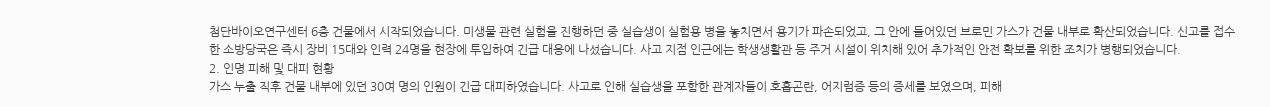첨단바이오연구센터 6층 건물에서 시작되었습니다. 미생물 관련 실험을 진행하던 중 실습생이 실험용 병을 놓치면서 용기가 파손되었고, 그 안에 들어있던 브로민 가스가 건물 내부로 확산되었습니다. 신고를 접수한 소방당국은 즉시 장비 15대와 인력 24명을 현장에 투입하여 긴급 대응에 나섰습니다. 사고 지점 인근에는 학생생활관 등 주거 시설이 위치해 있어 추가적인 안전 확보를 위한 조치가 병행되었습니다.
2. 인명 피해 및 대피 현황
가스 누출 직후 건물 내부에 있던 30여 명의 인원이 긴급 대피하였습니다. 사고로 인해 실습생을 포함한 관계자들이 호흡곤란, 어지럼증 등의 증세를 보였으며, 피해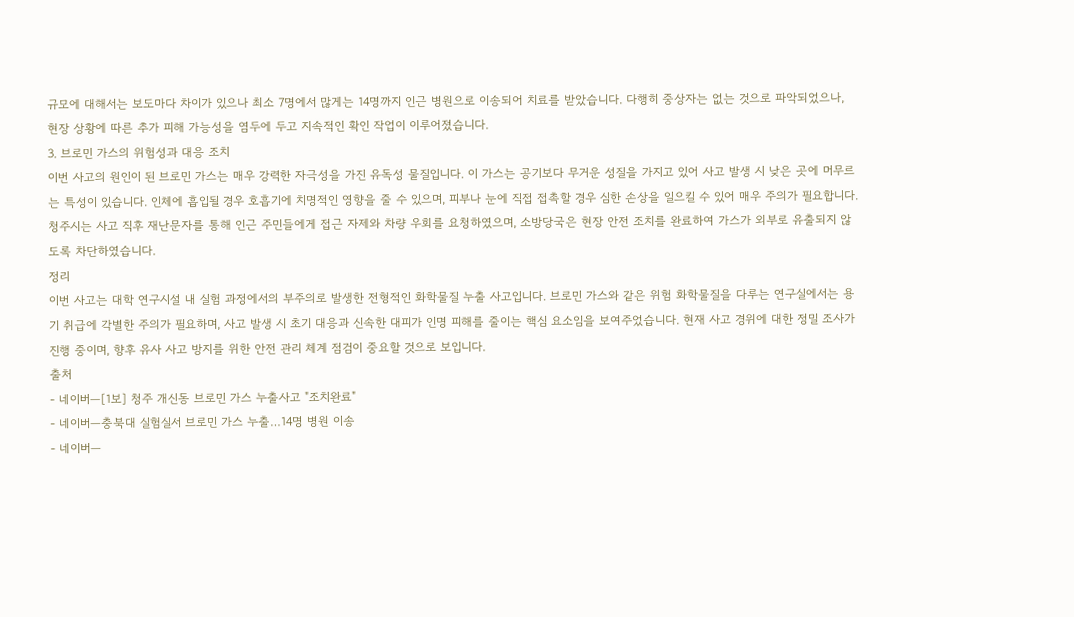규모에 대해서는 보도마다 차이가 있으나 최소 7명에서 많게는 14명까지 인근 병원으로 이송되어 치료를 받았습니다. 다행히 중상자는 없는 것으로 파악되었으나, 현장 상황에 따른 추가 피해 가능성을 염두에 두고 지속적인 확인 작업이 이루어졌습니다.
3. 브로민 가스의 위험성과 대응 조치
이번 사고의 원인이 된 브로민 가스는 매우 강력한 자극성을 가진 유독성 물질입니다. 이 가스는 공기보다 무거운 성질을 가지고 있어 사고 발생 시 낮은 곳에 머무르는 특성이 있습니다. 인체에 흡입될 경우 호흡기에 치명적인 영향을 줄 수 있으며, 피부나 눈에 직접 접촉할 경우 심한 손상을 일으킬 수 있어 매우 주의가 필요합니다. 청주시는 사고 직후 재난문자를 통해 인근 주민들에게 접근 자제와 차량 우회를 요청하였으며, 소방당국은 현장 안전 조치를 완료하여 가스가 외부로 유출되지 않도록 차단하였습니다.
정리
이번 사고는 대학 연구시설 내 실험 과정에서의 부주의로 발생한 전형적인 화학물질 누출 사고입니다. 브로민 가스와 같은 위험 화학물질을 다루는 연구실에서는 용기 취급에 각별한 주의가 필요하며, 사고 발생 시 초기 대응과 신속한 대피가 인명 피해를 줄이는 핵심 요소임을 보여주었습니다. 현재 사고 경위에 대한 정밀 조사가 진행 중이며, 향후 유사 사고 방지를 위한 안전 관리 체계 점검이 중요할 것으로 보입니다.
출처
- 네이버—[1보] 청주 개신동 브로민 가스 누출사고 "조치완료"
- 네이버—충북대 실험실서 브로민 가스 누출…14명 병원 이송
- 네이버—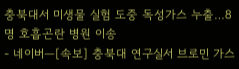충북대서 미생물 실험 도중 독성가스 누출…8명 호흡곤란 병원 이송
- 네이버—[속보] 충북대 연구실서 브로민 가스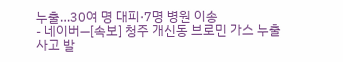누출…30여 명 대피·7명 병원 이송
- 네이버—[속보] 청주 개신동 브로민 가스 누출사고 발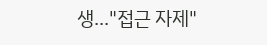생..."접근 자제"